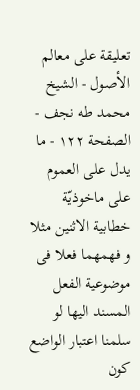تعليقة على معالم الأصول - الشيخ محمد طه نجف - الصفحة ١٢٢ - ما يدل على العموم
على ماخوذيّة خطابية الاثنين مثلا و فهمهما فعلا فى موضوعية الفعل المسند اليها لو سلمنا اعتبار الواضع كون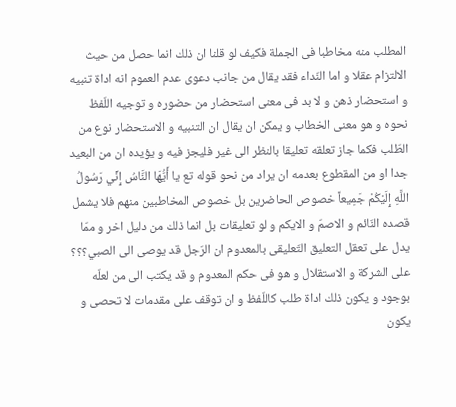المطلب منه مخاطبا فى الجملة فكيف لو قلنا ان ذلك انما حصل من حيث الالتزام عقلا و اما النّداء فقد يقال من جانب دعوى عدم العموم انه اداة تنبيه و استحضار ذهن و لا بد فى معنى استحضار من حضوره و توجيه اللّفظ نحوه و هو معنى الخطاب و يمكن ان يقال ان التنبيه و الاستحضار نوع من الطّلب فكما جاز تعلقه تعليقا بالنظر الى غير فليجز فيه و يؤيده ان من البعيد جدا او من المقطوع بعدمه ان يراد من نحو قوله تع يا أَيُّهَا النَّاسُ إِنِّي رَسُولُ اللَّهِ إِلَيْكُمْ جَمِيعاً خصوص الحاضرين بل خصوص المخاطبين منهم فلا يشمل قصده النّائم و الاصمّ و الايكم و لو تعليقات بل انما ذلك من دليل اخر و ممّا يدل على تعقل التعليق التّعليقى بالمعدوم ان الرّجل قد يوصى الى الصبي؟؟؟ على الشركة و الاستقلال و هو فى حكم المعدوم و قد يكتب الى من لعلّه بوجود و يكون ذلك اداة طلب كاللّفظ و ان توقف على مقدمات لا تحصى و يكون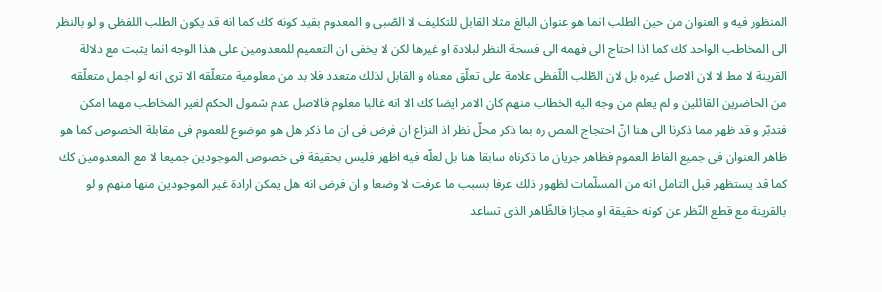المنظور فيه و العنوان من حين الطلب انما هو عنوان البالغ مثلا القابل للتكليف لا الصّبى و المعدوم بقيد كونه كك كما انه قد يكون الطلب اللفظى و لو بالنظر الى المخاطب الواحد كك كما اذا احتاج الى فهمه الى فسحة النظر لبلادة او غيرها لكن لا يخفى ان التعميم للمعدومين على هذا الوجه انما يثبت مع دلالة القرينة لا مط لا لان الاصل غيره بل لان الطّلب اللّفظى علامة على تعلّق معناه و القابل لذلك متعدد فلا بد من معلومية متعلّقه الا ترى انه لو اجمل متعلّقه من الحاضرين القائلين و لم يعلم من وجه اليه الخطاب منهم كان الامر ايضا كك الا انه غالبا معلوم فالاصل عدم شمول الحكم لغير المخاطب مهما امكن فتدبّر و قد ظهر مما ذكرنا الى هنا انّ احتجاج المص ره بما ذكر محلّ نظر اذ النزاع ان فرض فى ان ما ذكر هل هو موضوع للعموم فى مقابلة الخصوص كما هو ظاهر العنوان فى جميع الفاظ العموم فظاهر جريان ما ذكرناه سابقا هنا بل لعلّه فيه اظهر فليس بحقيقة فى خصوص الموجودين جميعا لا مع المعدومين كك كما قد يستظهر قبل التامل انه من المسلّمات لظهور ذلك عرفا بسبب ما عرفت لا وضعا و ان فرض انه هل يمكن ارادة غير الموجودين منها منهم و لو بالقرينة مع قطع النّظر عن كونه حقيقة او مجازا فالظّاهر الذى تساعد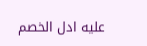عليه ادل الخصم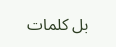بل كلمات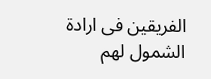الفريقين فى ارادة الشمول لهم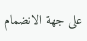على جهة الانضمام